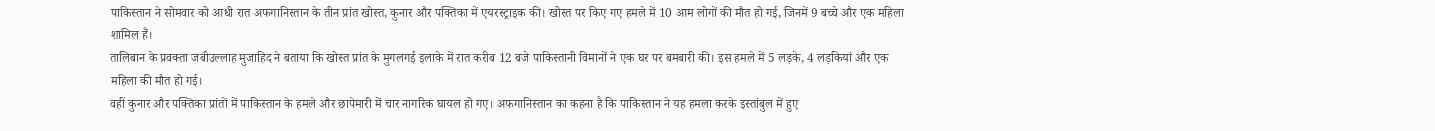पाकिस्तान ने सोमवार को आधी रात अफगानिस्तान के तीन प्रांत खोस्त, कुनार और पक्तिका में एयरस्ट्राइक की। खोस्त पर किए गए हमले में 10 आम लोगों की मौत हो गई, जिनमें 9 बच्चे और एक महिला शामिल हैं।
तालिबान के प्रवक्ता जबीउल्लाह मुजाहिद ने बताया कि खोस्त प्रांत के मुगलगई इलाके में रात करीब 12 बजे पाकिस्तानी विमानों ने एक घर पर बमबारी की। इस हमले में 5 लड़के, 4 लड़कियां और एक महिला की मौत हो गई।
वहीं कुनार और पक्तिका प्रांतों में पाकिस्तान के हमले और छापेमारी में चार नागरिक घायल हो गए। अफगानिस्तान का कहना है कि पाकिस्तान ने यह हमला करके इस्तांबुल में हुए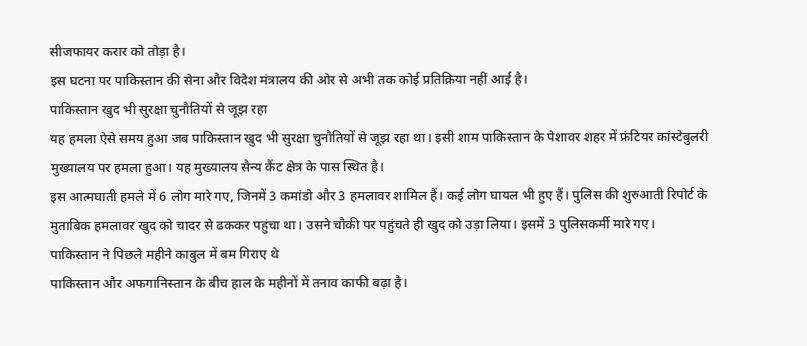सीजफायर करार को तोड़ा है।
इस घटना पर पाकिस्तान की सेना और विदेश मंत्रालय की ओर से अभी तक कोई प्रतिक्रिया नहीं आई है।
पाकिस्तान खुद भी सुरक्षा चुनौतियों से जूझ रहा
यह हमला ऐसे समय हुआ जब पाकिस्तान खुद भी सुरक्षा चुनौतियों से जूझ रहा था। इसी शाम पाकिस्तान के पेशावर शहर में फ्रंटियर कांस्टेबुलरी मुख्यालय पर हमला हुआ। यह मुख्यालय सैन्य कैंट क्षेत्र के पास स्थित है।
इस आत्मघाती हमले में 6 लोग मारे गए, जिनमें 3 कमांडो और 3 हमलावर शामिल हैं। कई लोग घायल भी हुए हैं। पुलिस की शुरुआती रिपोर्ट के मुताबिक हमलावर खुद को चादर से ढककर पहुंचा था। उसने चौकी पर पहुंचते ही खुद को उड़ा लिया। इसमें 3 पुलिसकर्मी मारे गए।
पाकिस्तान ने पिछले महीने काबुल में बम गिराए थे
पाकिस्तान और अफगानिस्तान के बीच हाल के महीनों में तनाव काफी बढ़ा है।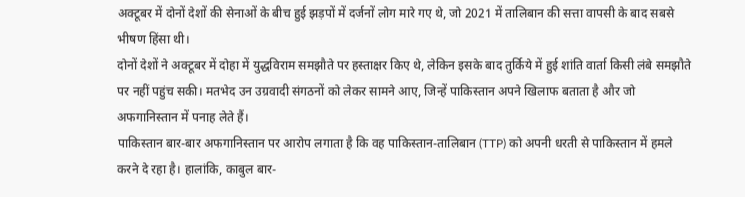अक्टूबर में दोनों देशों की सेनाओं के बीच हुई झड़पों में दर्जनों लोग मारे गए थे, जो 2021 में तालिबान की सत्ता वापसी के बाद सबसे भीषण हिंसा थी।
दोनों देशों ने अक्टूबर में दोहा में युद्धविराम समझौते पर हस्ताक्षर किए थे, लेकिन इसके बाद तुर्किये में हुई शांति वार्ता किसी लंबे समझौते पर नहीं पहुंच सकी। मतभेद उन उग्रवादी संगठनों को लेकर सामने आए, जिन्हें पाकिस्तान अपने खिलाफ बताता है और जो अफगानिस्तान में पनाह लेते हैं।
पाकिस्तान बार-बार अफगानिस्तान पर आरोप लगाता है कि वह पाकिस्तान-तालिबान (TTP) को अपनी धरती से पाकिस्तान में हमले करने दे रहा है। हालांकि, काबुल बार-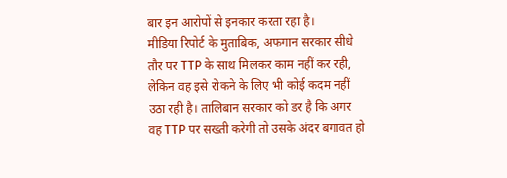बार इन आरोपों से इनकार करता रहा है।
मीडिया रिपोर्ट के मुताबिक, अफगान सरकार सीधे तौर पर TTP के साथ मिलकर काम नहीं कर रही, लेकिन वह इसे रोकने के लिए भी कोई कदम नहीं उठा रही है। तालिबान सरकार को डर है कि अगर वह TTP पर सख्ती करेगी तो उसके अंदर बगावत हो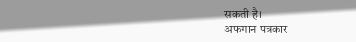सकती है।
अफगान पत्रकार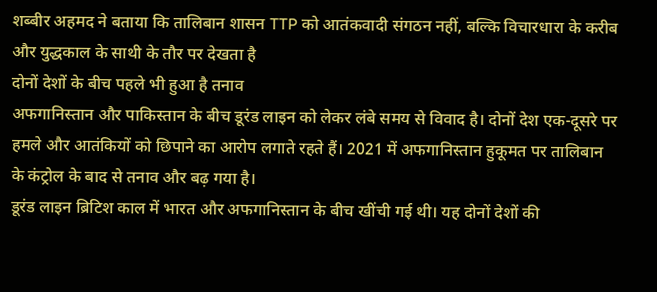शब्बीर अहमद ने बताया कि तालिबान शासन TTP को आतंकवादी संगठन नहीं, बल्कि विचारधारा के करीब और युद्धकाल के साथी के तौर पर देखता है
दोनों देशों के बीच पहले भी हुआ है तनाव
अफगानिस्तान और पाकिस्तान के बीच डूरंड लाइन को लेकर लंबे समय से विवाद है। दोनों देश एक-दूसरे पर हमले और आतंकियों को छिपाने का आरोप लगाते रहते हैं। 2021 में अफगानिस्तान हुकूमत पर तालिबान के कंट्रोल के बाद से तनाव और बढ़ गया है।
डूरंड लाइन ब्रिटिश काल में भारत और अफगानिस्तान के बीच खींची गई थी। यह दोनों देशों की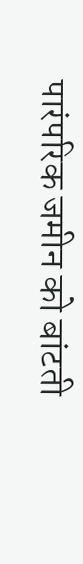पारंपरिक जमीन को बांटती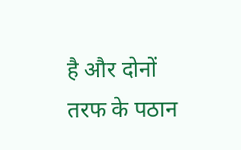है और दोनों तरफ के पठान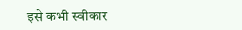इसे कभी स्वीकार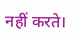नहीं करते।